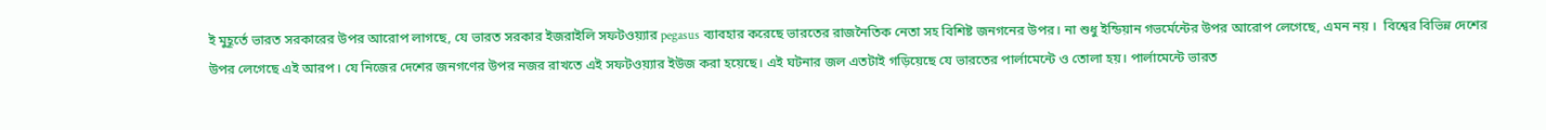ই মুহূর্তে ভারত সরকারের উপর আরোপ লাগছে, যে ভারত সরকার ইজরাইলি সফটওয়্যার pegasus ব্যাবহার করেছে ভারতের রাজনৈতিক নেতা সহ বিশিষ্ট জনগনের উপর। না শুধু ইন্ডিয়ান গভর্মেন্টের উপর আরোপ লেগেছে, এমন নয় ।  বিশ্বের বিভিন্ন দেশের উপর লেগেছে এই আরপ। যে নিজের দেশের জনগণের উপর নজর রাখতে এই সফটওয়্যার ইউজ করা হয়েছে। এই ঘটনার জল এতটাই গড়িয়েছে যে ভারতের পার্লামেন্টে ও তোলা হয়। পার্লামেন্টে ভারত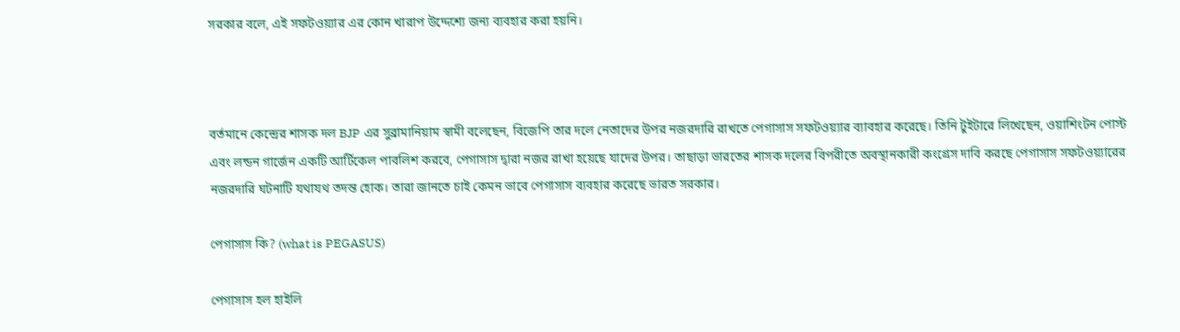সরকার বলে, এই সফটওয়্যার এর কোন খারাপ উদ্দেশ্যে জন্য ব্যবহার করা হয়নি।



বর্তমানে কেন্দ্রের শাসক দল BJP এর সুব্রামানিয়াম স্বামী বলেছেন, বিজেপি তার দলে নেতাদের উপর নজরদারি রাখতে পেগাসাস সফটওয়্যার ব্যাবহার করেছে। তিনি টুইটারে লিখেছেন, ওয়াশিংটন পোস্ট এবং লন্ডন গার্জেন একটি আর্টিকেল পাবলিশ করবে, পেগাসাস দ্বারা নজর রাখা হয়েছে যাদের উপর। তাছাড়া ভারতের শাসক দলের বিপরীতে অবস্থানকারী কংগ্রেস দাবি করছে পেগাসাস সফটওয়্যারের নজরদারি ঘটনাটি যথাযথ তদন্ত হোক। তারা জানতে চাই কেমন ভাবে পেগাসাস ব্যবহার করেছে ভারত সরকার।

পেগাসাস কি? (what is PEGASUS)

পেগাসাস হল হাইলি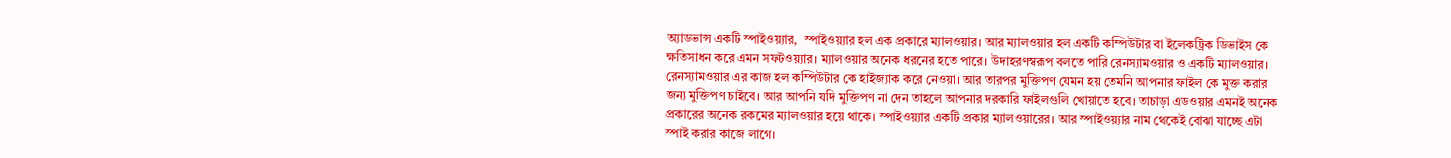অ্যাডভান্স একটি স্পাইওয়্যার,  স্পাইওয়্যার হল এক প্রকারে ম্যালওয়ার। আর ম্যালওয়ার হল একটি কম্পিউটার বা ইলেকট্রিক ডিভাইস কে ক্ষতিসাধন করে এমন সফটওয়্যার। ম্যালওয়ার অনেক ধরনের হতে পারে। উদাহরণস্বরূপ বলতে পারি রেনস্যামওয়ার ও একটি ম্যালওয়ার। রেনস্যামওয়ার এর কাজ হল কম্পিউটার কে হাইজ্যাক করে নেওয়া। আর তারপর মুক্তিপণ যেমন হয় তেমনি আপনার ফাইল কে মুক্ত করার জন্য মুক্তিপণ চাইবে। আর আপনি যদি মুক্তিপণ না দেন তাহলে আপনার দরকারি ফাইলগুলি খোয়াতে হবে। তাচাড়া এডওয়ার এমনই অনেক প্রকারের অনেক রকমের ম্যালওয়ার হয়ে থাকে। স্পাইওয়্যার একটি প্রকার ম্যালওয়ারের। আর স্পাইওয়্যার নাম থেকেই বোঝা যাচ্ছে এটা স্পাই করার কাজে লাগে।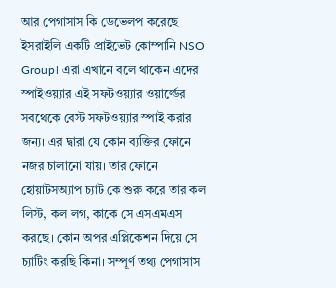আর পেগাসাস কি ডেভেলপ করেছে ইসরাইলি একটি প্রাইভেট কোম্পানি NSO Group। এরা এখানে বলে থাকেন এদের স্পাইওয়্যার এই সফটওয়্যার ওয়ার্ল্ডের সবথেকে বেস্ট সফটওয়্যার স্পাই করার জন্য। এর দ্বারা যে কোন ব্যক্তির ফোনে নজর চালানো যায়। তার ফোনে হোয়াটসঅ্যাপ চ্যাট কে শুরু করে তার কল লিস্ট, কল লগ, কাকে সে এসএমএস করছে। কোন অপর এপ্লিকেশন দিয়ে সে চ্যাটিং করছি কিনা। সম্পূর্ণ তথ্য পেগাসাস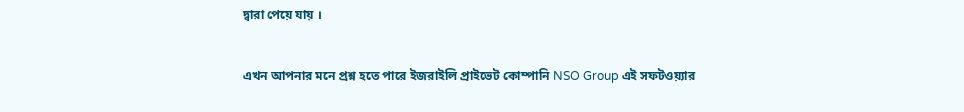দ্বারা পেয়ে যায় ।


এখন আপনার মনে প্রশ্ন হতে পারে ইজরাইলি প্রাইভেট কোম্পানি NSO Group এই সফটওয়্যার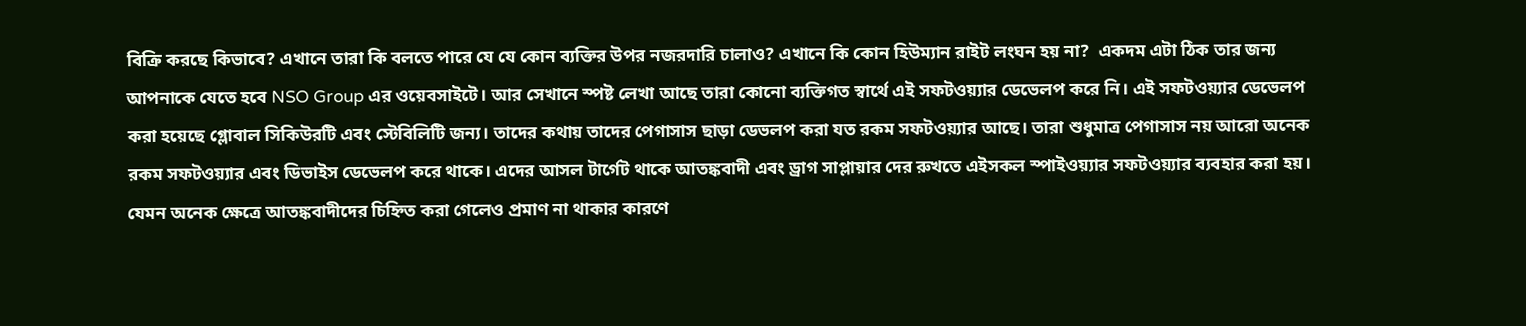বিক্রি করছে কিভাবে? এখানে তারা কি বলতে পারে যে যে কোন ব্যক্তির উপর নজরদারি চালাও? এখানে কি কোন হিউম্যান রাইট লংঘন হয় না?  একদম এটা ঠিক তার জন্য আপনাকে যেতে হবে NSO Group এর ওয়েবসাইটে। আর সেখানে স্পষ্ট লেখা আছে তারা কোনো ব্যক্তিগত স্বার্থে এই সফটওয়্যার ডেভেলপ করে নি। এই সফটওয়্যার ডেভেলপ করা হয়েছে গ্লোবাল সিকিউরটি এবং স্টেবিলিটি জন্য। তাদের কথায় তাদের পেগাসাস ছাড়া ডেভলপ করা যত রকম সফটওয়্যার আছে। তারা শুধুমাত্র পেগাসাস নয় আরো অনেক রকম সফটওয়্যার এবং ডিভাইস ডেভেলপ করে থাকে। এদের আসল টার্গেট থাকে আতঙ্কবাদী এবং ড্রাগ সাপ্লায়ার দের রুখতে এইসকল স্পাইওয়্যার সফটওয়্যার ব্যবহার করা হয়। যেমন অনেক ক্ষেত্রে আতঙ্কবাদীদের চিহ্নিত করা গেলেও প্রমাণ না থাকার কারণে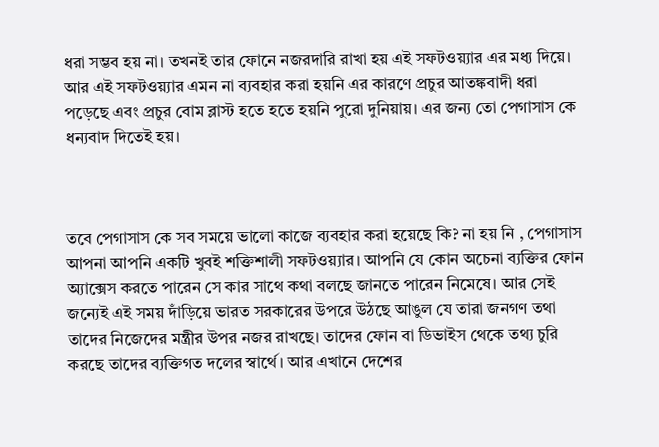ধরা সম্ভব হয় না। তখনই তার ফোনে নজরদারি রাখা হয় এই সফটওয়্যার এর মধ্য দিয়ে। আর এই সফটওয়্যার এমন না ব্যবহার করা হয়নি এর কারণে প্রচুর আতঙ্কবাদী ধরা পড়েছে এবং প্রচুর বোম ব্লাস্ট হতে হতে হয়নি পুরো দুনিয়ায়। এর জন্য তো পেগাসাস কে ধন্যবাদ দিতেই হয়।



তবে পেগাসাস কে সব সময়ে ভালো কাজে ব্যবহার করা হয়েছে কি? না হয় নি , পেগাসাস আপনা আপনি একটি খুবই শক্তিশালী সফটওয়্যার। আপনি যে কোন অচেনা ব্যক্তির ফোন অ্যাক্সেস করতে পারেন সে কার সাথে কথা বলছে জানতে পারেন নিমেষে। আর সেই জন্যেই এই সময় দাঁড়িয়ে ভারত সরকারের উপরে উঠছে আঙুল যে তারা জনগণ তথা তাদের নিজেদের মন্ত্রীর উপর নজর রাখছে। তাদের ফোন বা ডিভাইস থেকে তথ্য চুরি করছে তাদের ব্যক্তিগত দলের স্বার্থে। আর এখানে দেশের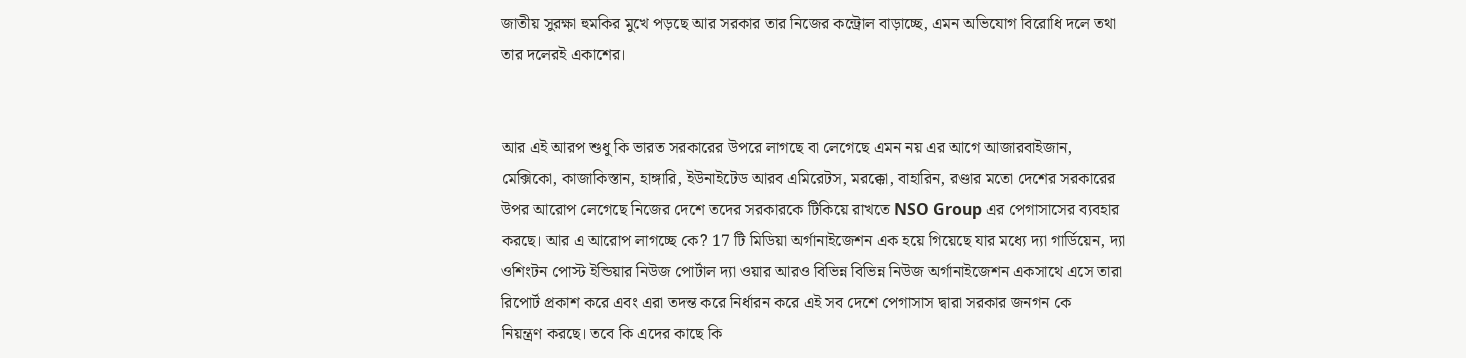জাতীয় সুরক্ষা হুমকির মুখে পড়ছে আর সরকার তার নিজের কন্ট্রোল বাড়াচ্ছে, এমন অভিযোগ বিরোধি দলে তথা তার দলেরই একাশের।


আর এই আরপ শুধু কি ভারত সরকারের উপরে লাগছে বা লেগেছে এমন নয় এর আগে আজারবাইজান, মেক্সিকো, কাজাকিস্তান, হাঙ্গারি, ইউনাইটেড আরব এমিরেটস, মরক্কো, বাহারিন, রণ্ডার মতো দেশের সরকারের উপর আরোপ লেগেছে নিজের দেশে তদের সরকারকে‌ টিকিয়ে রাখতে NSO Group এর পেগাসাসের ব্যবহার করছে। আর এ আরোপ লাগচ্ছে কে? 17 টি মিডিয়া অর্গানাইজেশন এক‌ হয়ে গিয়েছে যার মধ্যে দ্যা গার্ডিয়েন, দ্যা ওশিংটন পোস্ট ইন্ডিয়ার নিউজ পোর্টাল দ্যা ওয়ার আরও বিভিন্ন বিভিন্ন নিউজ অর্গানাইজেশন একসাথে এসে তারা রিপোর্ট প্রকাশ করে এবং এরা তদন্ত ‌‌‌‌‌‌করে নির্ধারন করে এই সব দেশে‌ পেগাসাস দ্বারা সরকার জনগন কে‌ নিয়ন্ত্রণ ‌‌‌করছে। তবে কি এদের কাছে কি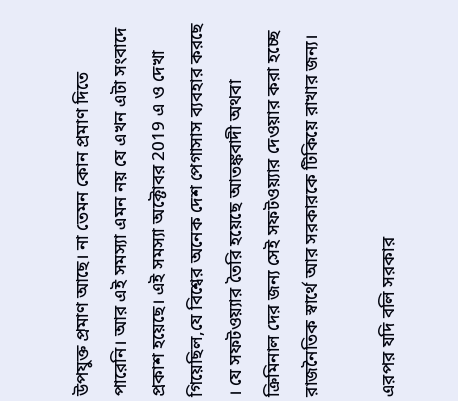উপযুক্ত প্রমাণ আছে। না তেমন কোন প্রমাণ দিতে পারেনি। আর এই সমস্যা এমন নয় যে এখন এটা সংবাদে প্রকাশ হয়েছে। এই সমস্যা অক্টোবর 2019 এ ও দেখা গিয়েছিল,যে বিশ্বের অনেক দেশ পেগাসাস ব্যবহার করছে । যে সফটওয়্যার তৈরি হয়েছে আতঙ্কবাদী অথবা ক্রিমিনাল দের জন্য সেই সফটওয়্যার দেওয়ার করা হচ্ছে রাজনৈতিক স্বার্থে আর সরকারকে টিকিয়ে রাখার জন্য।

এরপর যদি বলি সরকার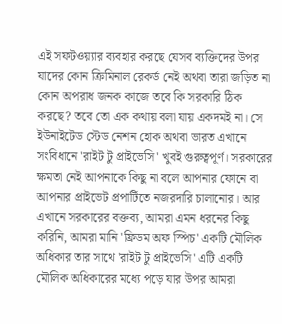এই সফটওয়্যার ব্যবহার করছে যেসব ব্যক্তিদের উপর যাদের কোন ক্রিমিনাল রেকর্ড নেই অথবা তারা জড়িত না কোন অপরাধ জনক কাজে তবে কি সরকারি ঠিক করছে? তবে তো এক কথায় বলা যায় একদমই না। সে ইউনাইটেড স্টেড নেশন হোক অথবা ভারত এখানে সংবিধানে 'রাইট টু প্রাইভেসি' খুবই গুরুত্বপূর্ণ। সরকারের ক্ষমতা নেই আপনাকে কিছু না বলে আপনার ফোনে বা আপনার প্রাইভেট প্রপার্টিতে নজরদারি চালানোর। আর এখানে সরকারের বক্তব্য, আমরা এমন ধরনের কিছু করিনি, আমরা মানি 'ফ্রিডম অফ স্পিচ' একটি মৌলিক অধিকার তার সাথে 'রাইট টু প্রাইভেসি' এটি একটি মৌলিক অধিকারের মধ্যে পড়ে যার উপর আমরা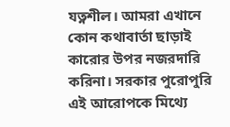যত্নশীল। আমরা এখানে কোন কথাবার্তা ছাড়াই কারোর উপর নজরদারি করিনা। সরকার পুরোপুরি এই আরোপকে মিথ্যে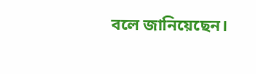বলে জানিয়েছেন।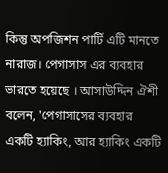কিন্তু অপজিশন পার্টি এটি মানতে নারাজ। পেগাসাস এর ব্যবহার ভারতে হয়েছে । আসাউদ্দিন ঐশী বলেন, 'পেগাসাসের ব্যবহার একটি হ্যাকিং, আর হ্যাকিং একটি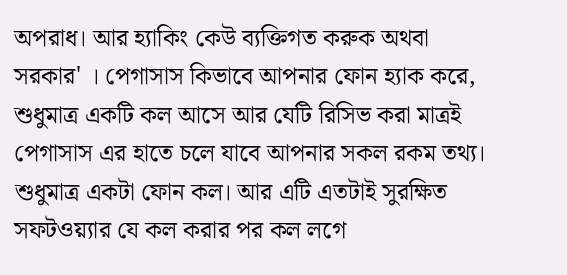অপরাধ। আর হ্যাকিং কেউ ব্যক্তিগত করুক অথবা সরকার' । পেগাসাস কিভাবে আপনার ফোন হ্যাক করে, শুধুমাত্র একটি কল আসে আর যেটি রিসিভ করা মাত্রই পেগাসাস এর হাতে চলে যাবে আপনার সকল রকম তথ্য। শুধুমাত্র একটা ফোন কল। আর এটি এতটাই সুরক্ষিত সফটওয়্যার যে কল করার পর কল লগে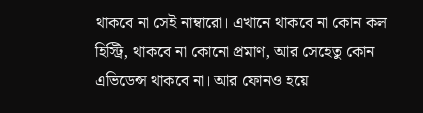থাকবে না সেই নাম্বারো। এখানে থাকবে না কোন কল হিস্ট্রি, থাকবে না কোনো প্রমাণ, আর সেহেতু কোন এভিডেন্স থাকবে না। আর ফোনও হয়ে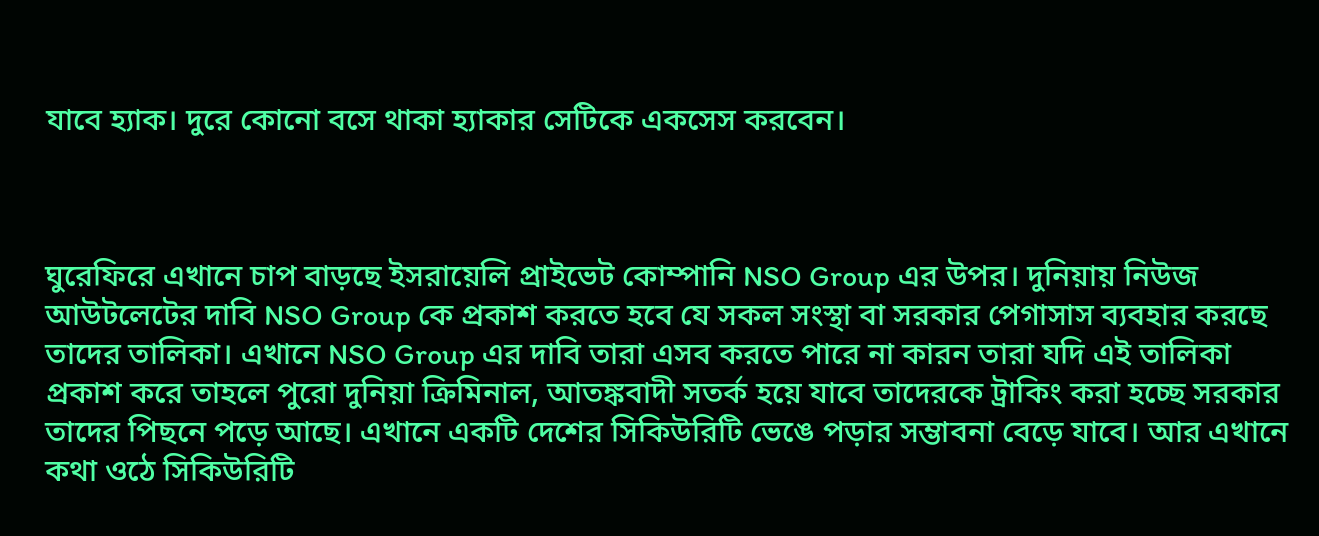যাবে হ্যাক। দুরে কোনো বসে থাকা হ্যাকার সেটিকে একসেস করবেন।



ঘুরেফিরে এখানে চাপ বাড়ছে ইসরায়েলি প্রাইভেট কোম্পানি NSO Group এর উপর। দুনিয়ায় নিউজ আউটলেটের দাবি NSO Group কে প্রকাশ করতে হবে যে সকল সংস্থা বা সরকার পেগাসাস ব্যবহার করছে তাদের তালিকা। এখানে NSO Group এর দাবি তারা এসব করতে‌ পারে না কারন‌ তারা যদি এই তালিকা প্রকাশ করে তাহলে পুরো দুনিয়া ক্রিমিনাল, আতঙ্কবাদী সতর্ক হয়ে যাবে তাদেরকে ট্রাকিং করা হচ্ছে সরকার তাদের পিছনে পড়ে আছে। এখানে‌ একটি দেশের সিকিউরিটি ভেঙে পড়ার সম্ভাবনা বেড়ে যাবে। আর এখানে কথা ওঠে সিকিউরিটি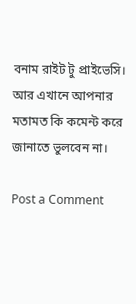বনাম রাইট টু প্রাইভেসি। আর এখানে আপনার মতামত কি কমেন্ট করে জানাতে ভুলবেন না।

Post a Comment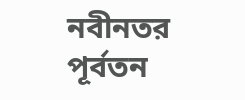নবীনতর পূর্বতন